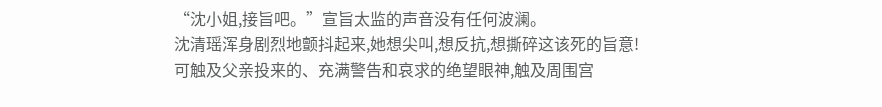“沈小姐,接旨吧。”宣旨太监的声音没有任何波澜。
沈清瑶浑身剧烈地颤抖起来,她想尖叫,想反抗,想撕碎这该死的旨意!
可触及父亲投来的、充满警告和哀求的绝望眼神,触及周围宫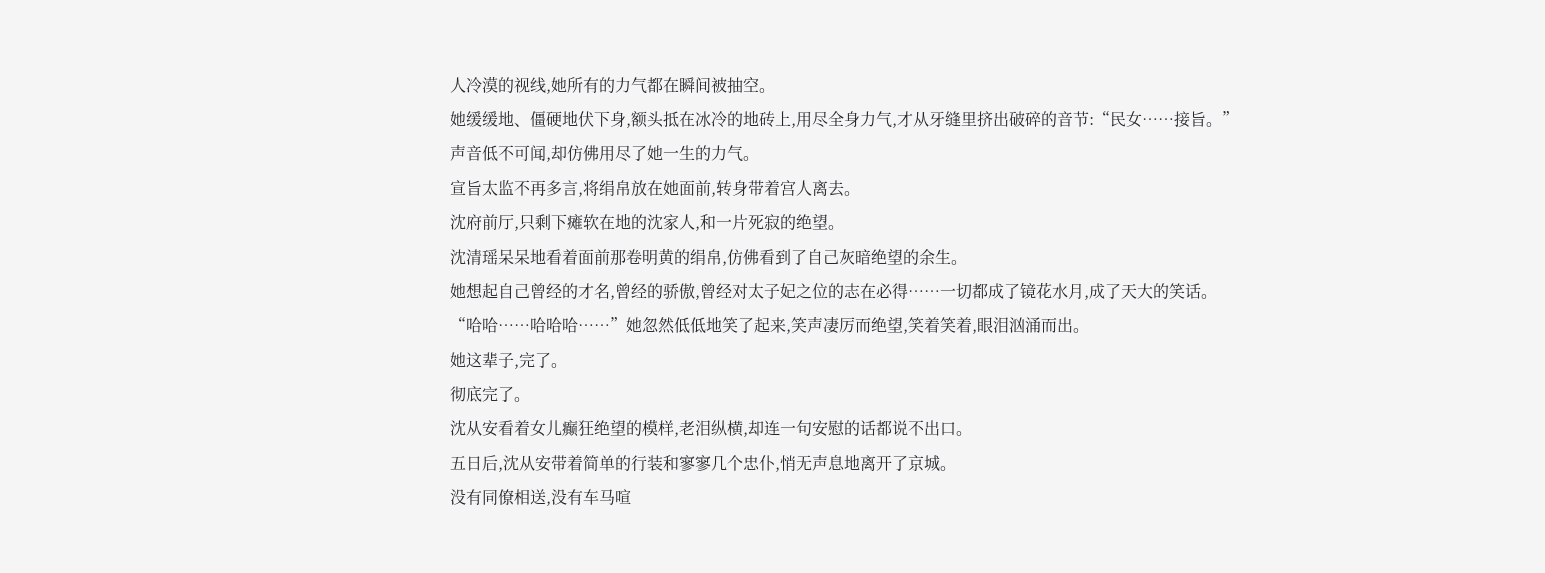人冷漠的视线,她所有的力气都在瞬间被抽空。
她缓缓地、僵硬地伏下身,额头抵在冰冷的地砖上,用尽全身力气,才从牙缝里挤出破碎的音节:“民女……接旨。”
声音低不可闻,却仿佛用尽了她一生的力气。
宣旨太监不再多言,将绢帛放在她面前,转身带着宫人离去。
沈府前厅,只剩下瘫软在地的沈家人,和一片死寂的绝望。
沈清瑶呆呆地看着面前那卷明黄的绢帛,仿佛看到了自己灰暗绝望的余生。
她想起自己曾经的才名,曾经的骄傲,曾经对太子妃之位的志在必得……一切都成了镜花水月,成了天大的笑话。
“哈哈……哈哈哈……”她忽然低低地笑了起来,笑声凄厉而绝望,笑着笑着,眼泪汹涌而出。
她这辈子,完了。
彻底完了。
沈从安看着女儿癫狂绝望的模样,老泪纵横,却连一句安慰的话都说不出口。
五日后,沈从安带着简单的行装和寥寥几个忠仆,悄无声息地离开了京城。
没有同僚相送,没有车马喧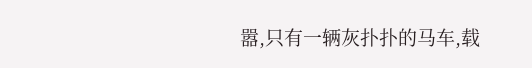嚣,只有一辆灰扑扑的马车,载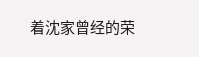着沈家曾经的荣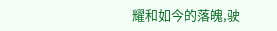耀和如今的落魄,驶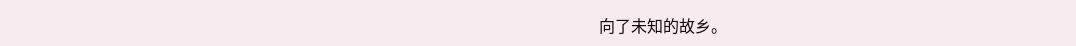向了未知的故乡。